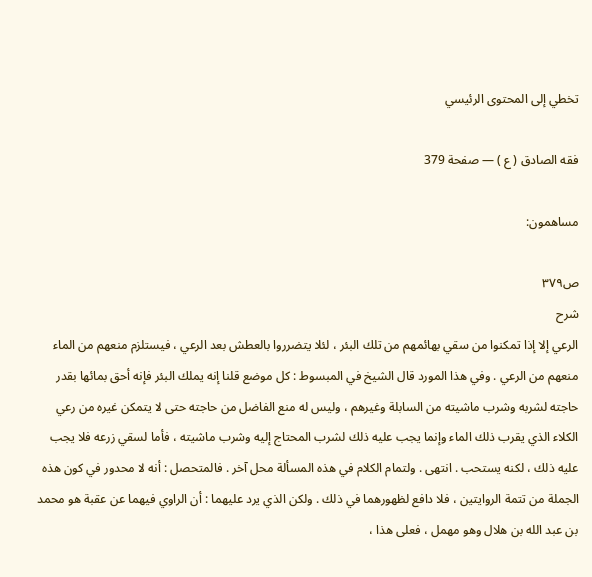تخطي إلى المحتوى الرئيسي

فقه الصادق ( ع ) — صفحة 379

مساهمون:

ص٣٧٩
شرح
الرعي إلا إذا تمكنوا من سقي بهائمهم من تلك البئر ، لئلا يتضرروا بالعطش بعد الرعي ، فيستلزم منعهم من الماء منعهم من الرعي . وفي هذا المورد قال الشيخ في المبسوط : كل موضع قلنا إنه يملك البئر فإنه أحق بمائها بقدر حاجته لشربه وشرب ماشيته من السابلة وغيرهم ، وليس له منع الفاضل من حاجته حتى لا يتمكن غيره من رعي الكلاء الذي يقرب ذلك الماء وإنما يجب عليه ذلك لشرب المحتاج إليه وشرب ماشيته ، فأما لسقي زرعه فلا يجب عليه ذلك ، لكنه يستحب . انتهى . ولتمام الكلام في هذه المسألة محل آخر . فالمتحصل : أنه لا محدور في كون هذه الجملة من تتمة الروايتين ، فلا دافع لظهورهما في ذلك . ولكن الذي يرد عليهما : أن الراوي فيهما عن عقبة هو محمد بن عبد الله بن هلال وهو مهمل ، فعلى هذا ،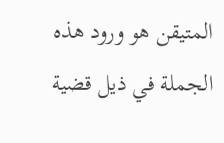المتيقن هو ورود هذه الجملة في ذيل قضية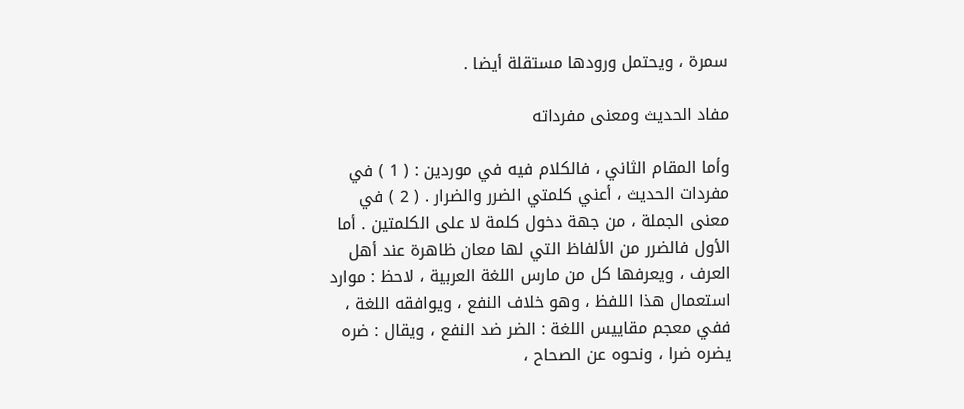سمرة ، ويحتمل ورودها مستقلة أيضا .

مفاد الحديث ومعنى مفرداته

وأما المقام الثاني ، فالكلام فيه في موردين : ( 1 ) في مفردات الحديث ، أعني كلمتي الضرر والضرار . ( 2 ) في معنى الجملة ، من جهة دخول كلمة لا على الكلمتين . أما الأول فالضرر من الألفاظ التي لها معان ظاهرة عند أهل العرف ، ويعرفها كل من مارس اللغة العربية ، لاحظ : موارد استعمال هذا اللفظ ، وهو خلاف النفع ، ويوافقه اللغة ، ففي معجم مقاييس اللغة : الضر ضد النفع ، ويقال : ضره يضره ضرا ، ونحوه عن الصحاح ،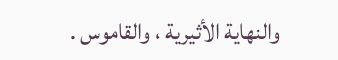والنهاية الأثيرية ، والقاموس .